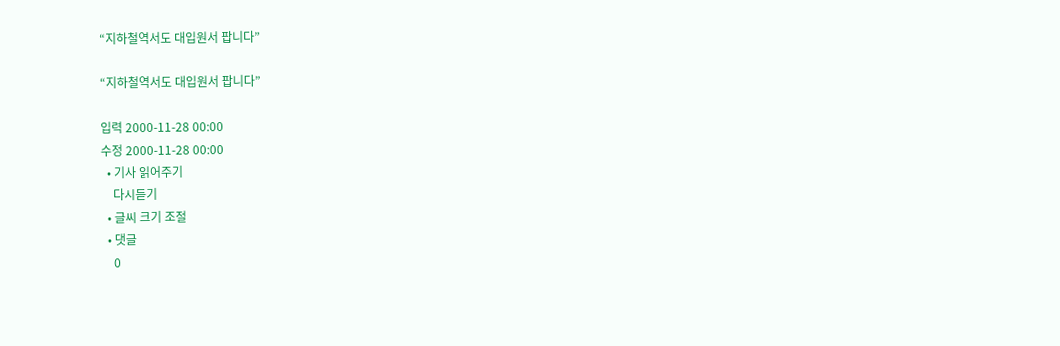“지하철역서도 대입원서 팝니다”

“지하철역서도 대입원서 팝니다”

입력 2000-11-28 00:00
수정 2000-11-28 00:00
  • 기사 읽어주기
    다시듣기
  • 글씨 크기 조절
  • 댓글
    0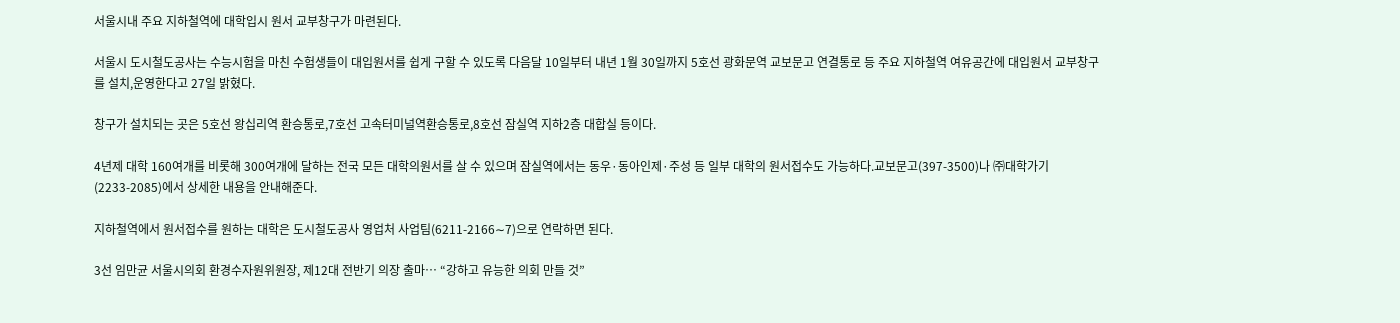서울시내 주요 지하철역에 대학입시 원서 교부창구가 마련된다.

서울시 도시철도공사는 수능시험을 마친 수험생들이 대입원서를 쉽게 구할 수 있도록 다음달 10일부터 내년 1월 30일까지 5호선 광화문역 교보문고 연결통로 등 주요 지하철역 여유공간에 대입원서 교부창구를 설치,운영한다고 27일 밝혔다.

창구가 설치되는 곳은 5호선 왕십리역 환승통로,7호선 고속터미널역환승통로,8호선 잠실역 지하2층 대합실 등이다.

4년제 대학 160여개를 비롯해 300여개에 달하는 전국 모든 대학의원서를 살 수 있으며 잠실역에서는 동우·동아인제·주성 등 일부 대학의 원서접수도 가능하다.교보문고(397-3500)나 ㈜대학가기(2233-2085)에서 상세한 내용을 안내해준다.

지하철역에서 원서접수를 원하는 대학은 도시철도공사 영업처 사업팀(6211-2166∼7)으로 연락하면 된다.

3선 임만균 서울시의회 환경수자원위원장, 제12대 전반기 의장 출마… “강하고 유능한 의회 만들 것”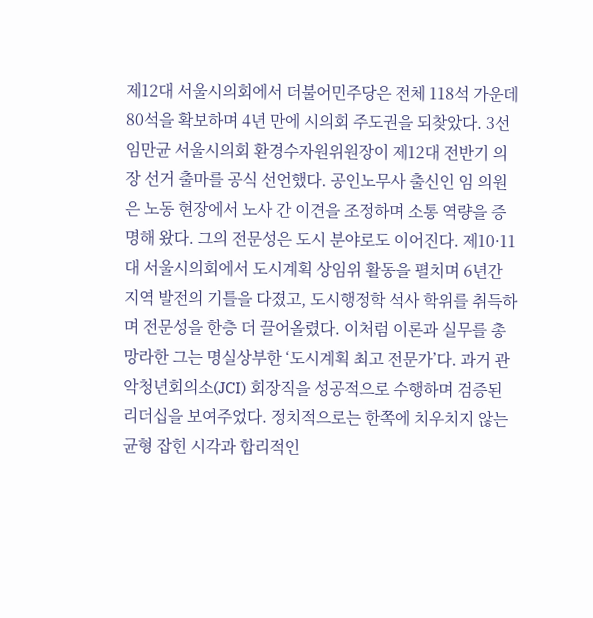제12대 서울시의회에서 더불어민주당은 전체 118석 가운데 80석을 확보하며 4년 만에 시의회 주도권을 되찾았다. 3선 임만균 서울시의회 환경수자원위원장이 제12대 전반기 의장 선거 출마를 공식 선언했다. 공인노무사 출신인 임 의원은 노동 현장에서 노사 간 이견을 조정하며 소통 역량을 증명해 왔다. 그의 전문성은 도시 분야로도 이어진다. 제10·11대 서울시의회에서 도시계획 상임위 활동을 펼치며 6년간 지역 발전의 기틀을 다졌고, 도시행정학 석사 학위를 취득하며 전문성을 한층 더 끌어올렸다. 이처럼 이론과 실무를 총망라한 그는 명실상부한 ‘도시계획 최고 전문가’다. 과거 관악청년회의소(JCI) 회장직을 성공적으로 수행하며 검증된 리더십을 보여주었다. 정치적으로는 한쪽에 치우치지 않는 균형 잡힌 시각과 합리적인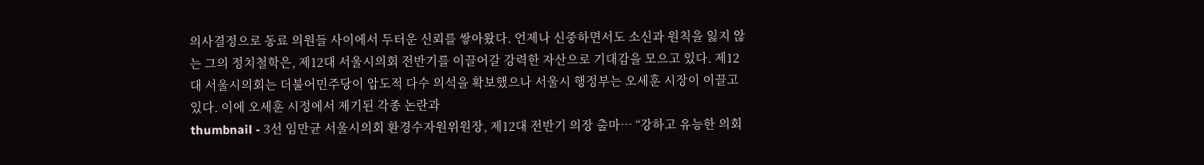의사결정으로 동료 의원들 사이에서 두터운 신뢰를 쌓아왔다. 언제나 신중하면서도 소신과 원칙을 잃지 않는 그의 정치철학은, 제12대 서울시의회 전반기를 이끌어갈 강력한 자산으로 기대감을 모으고 있다. 제12대 서울시의회는 더불어민주당이 압도적 다수 의석을 확보했으나 서울시 행정부는 오세훈 시장이 이끌고 있다. 이에 오세훈 시정에서 제기된 각종 논란과
thumbnail - 3선 임만균 서울시의회 환경수자원위원장, 제12대 전반기 의장 출마… “강하고 유능한 의회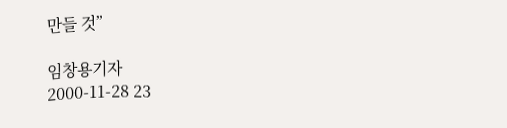만들 것”

임창용기자
2000-11-28 23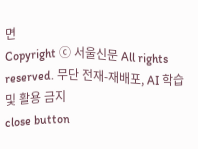면
Copyright ⓒ 서울신문 All rights reserved. 무단 전재-재배포, AI 학습 및 활용 금지
close button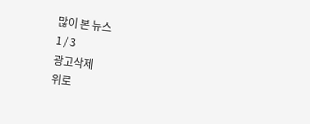많이 본 뉴스
1 / 3
광고삭제
위로